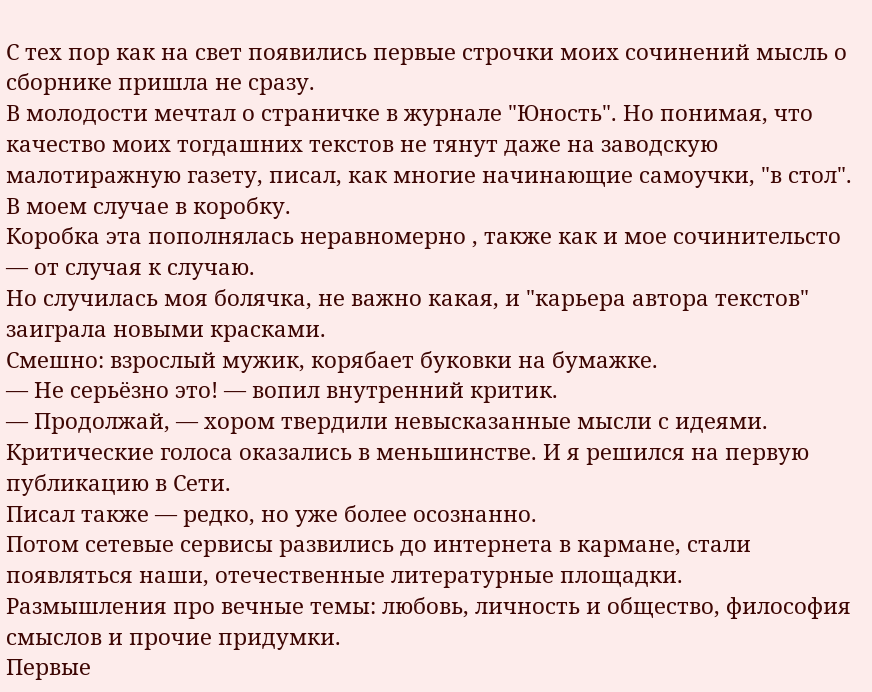С тех пор как на свет появились первые строчки моих сочинений мысль о сборнике пришла не сразу.
В молодости мечтал о страничке в журнале "Юность". Но понимая, что качество моих тогдашних текстов не тянут даже на заводскую малотиражную газету, писал, как многие начинающие самоучки, "в стол". В моем случае в коробку.
Коробка эта пополнялась неравномерно , также как и мое сочинительсто — от случая к случаю.
Но случилась моя болячка, не важно какая, и "карьера автора текстов" заиграла новыми красками.
Смешно: взрослый мужик, корябает буковки на бумажке.
— Не серьёзно это! — вопил внутренний критик.
— Продолжай, — хором твердили невысказанные мысли с идеями.
Критические голоса оказались в меньшинстве. И я решился на первую публикацию в Сети.
Писал также — редко, но уже более осознанно.
Потом сетевые сервисы развились до интернета в кармане, стали появляться наши, отечественные литературные площадки.
Размышления про вечные темы: любовь, личность и общество, философия смыслов и прочие придумки.
Первые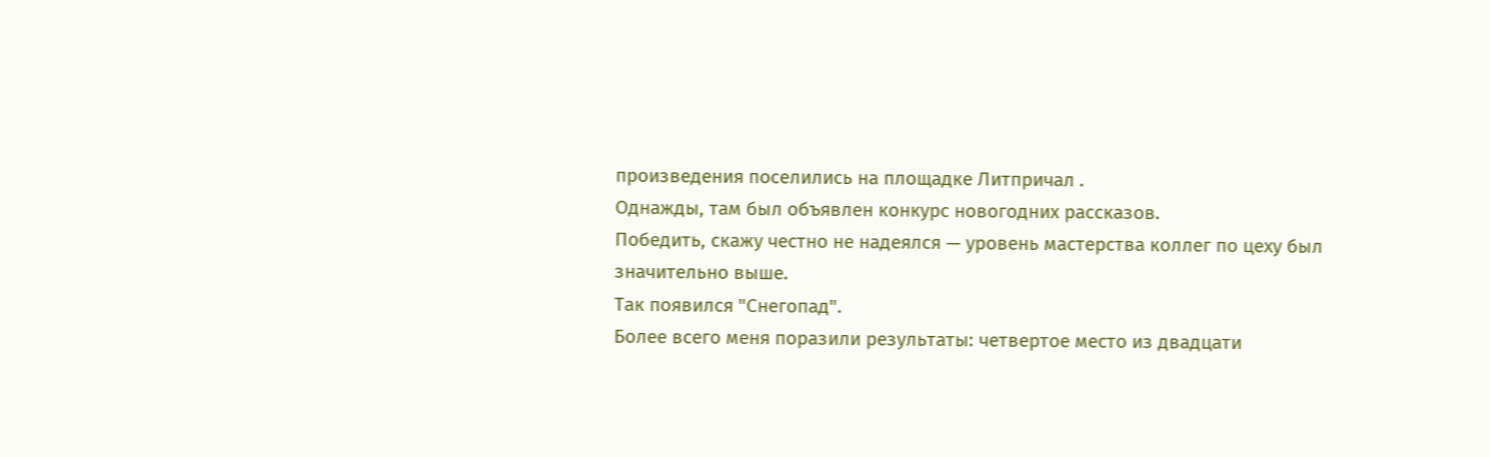произведения поселились на площадке Литпричал .
Однажды, там был объявлен конкурс новогодних рассказов.
Победить, скажу честно не надеялся — уровень мастерства коллег по цеху был значительно выше.
Так появился "Снегопад".
Более всего меня поразили результаты: четвертое место из двадцати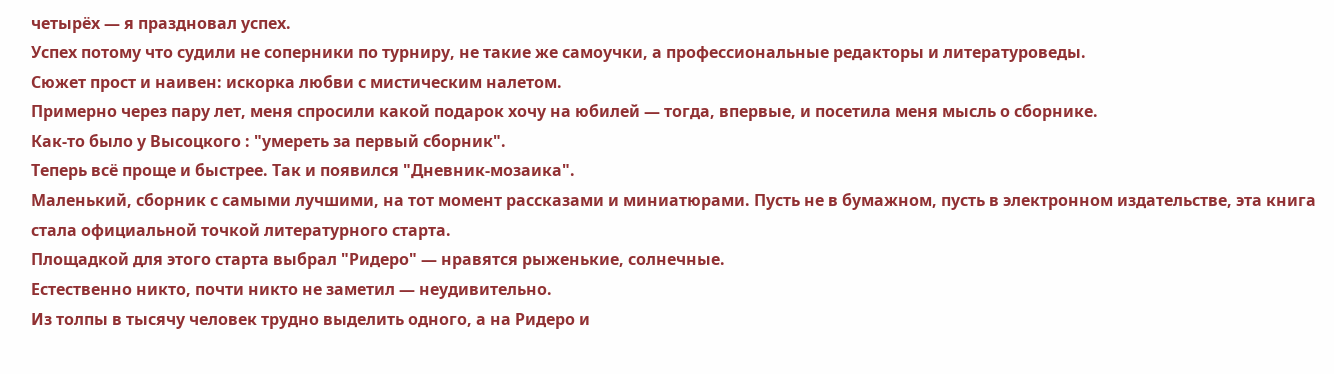четырёх — я праздновал успех.
Успех потому что судили не соперники по турниру, не такие же самоучки, а профессиональные редакторы и литературоведы.
Сюжет прост и наивен: искорка любви с мистическим налетом.
Примерно через пару лет, меня спросили какой подарок хочу на юбилей — тогда, впервые, и посетила меня мысль о сборнике.
Как-то было у Высоцкого : "умереть за первый сборник".
Теперь всё проще и быстрее. Так и появился "Дневник-мозаика".
Маленький, сборник с самыми лучшими, на тот момент рассказами и миниатюрами. Пусть не в бумажном, пусть в электронном издательстве, эта книга стала официальной точкой литературного старта.
Площадкой для этого старта выбрал "Ридеро" — нравятся рыженькие, солнечные.
Естественно никто, почти никто не заметил — неудивительно.
Из толпы в тысячу человек трудно выделить одного, а на Ридеро и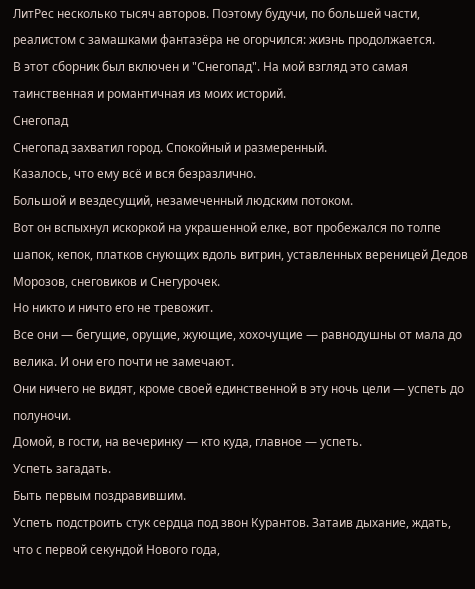ЛитРес несколько тысяч авторов. Поэтому будучи, по большей части, реалистом с замашками фантазёра не огорчился: жизнь продолжается.
В этот сборник был включен и "Снегопад". На мой взгляд это самая таинственная и романтичная из моих историй.
Снегопад
Снегопад захватил город. Спокойный и размеренный.
Казалось, что ему всё и вся безразлично.
Большой и вездесущий, незамеченный людским потоком.
Вот он вспыхнул искоркой на украшенной елке, вот пробежался по толпе шапок, кепок, платков снующих вдоль витрин, уставленных вереницей Дедов Морозов, снеговиков и Снегурочек.
Но никто и ничто его не тревожит.
Все они — бегущие, орущие, жующие, хохочущие — равнодушны от мала до велика. И они его почти не замечают.
Они ничего не видят, кроме своей единственной в эту ночь цели — успеть до полуночи.
Домой, в гости, на вечеринку — кто куда, главное — успеть.
Успеть загадать.
Быть первым поздравившим.
Успеть подстроить стук сердца под звон Курантов. Затаив дыхание, ждать, что с первой секундой Нового года,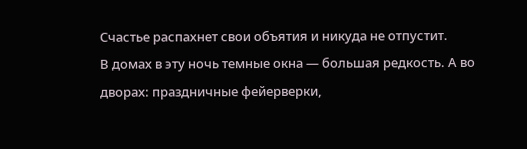Счастье распахнет свои объятия и никуда не отпустит.
В домах в эту ночь темные окна — большая редкость. А во дворах: праздничные фейерверки,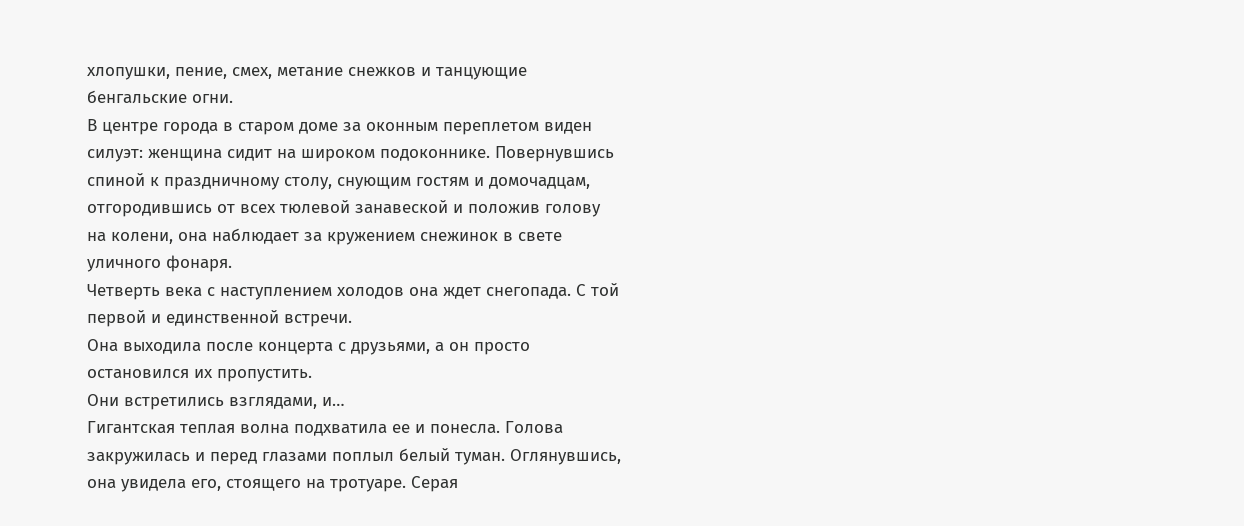хлопушки, пение, смех, метание снежков и танцующие бенгальские огни.
В центре города в старом доме за оконным переплетом виден силуэт: женщина сидит на широком подоконнике. Повернувшись спиной к праздничному столу, снующим гостям и домочадцам, отгородившись от всех тюлевой занавеской и положив голову на колени, она наблюдает за кружением снежинок в свете уличного фонаря.
Четверть века с наступлением холодов она ждет снегопада. С той первой и единственной встречи.
Она выходила после концерта с друзьями, а он просто остановился их пропустить.
Они встретились взглядами, и…
Гигантская теплая волна подхватила ее и понесла. Голова закружилась и перед глазами поплыл белый туман. Оглянувшись, она увидела его, стоящего на тротуаре. Серая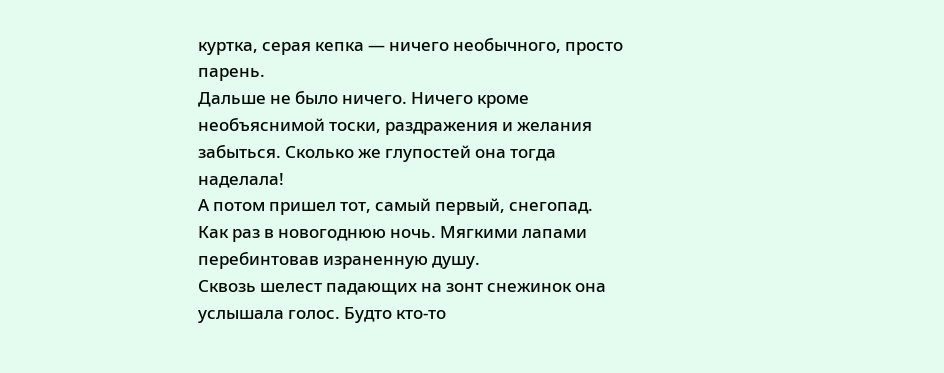куртка, серая кепка — ничего необычного, просто парень.
Дальше не было ничего. Ничего кроме необъяснимой тоски, раздражения и желания забыться. Сколько же глупостей она тогда наделала!
А потом пришел тот, самый первый, снегопад.
Как раз в новогоднюю ночь. Мягкими лапами перебинтовав израненную душу.
Сквозь шелест падающих на зонт снежинок она услышала голос. Будто кто-то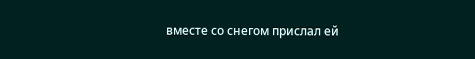вместе со снегом прислал ей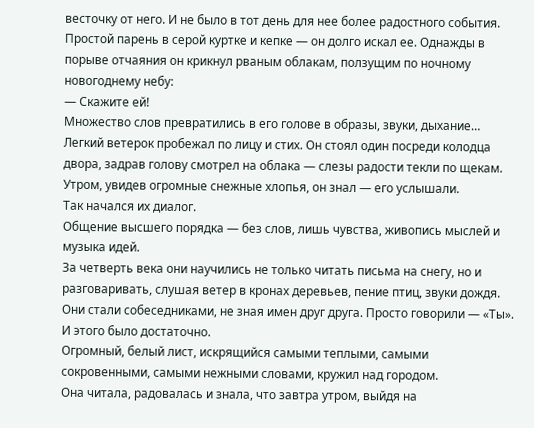весточку от него. И не было в тот день для нее более радостного события.
Простой парень в серой куртке и кепке — он долго искал ее. Однажды в порыве отчаяния он крикнул рваным облакам, ползущим по ночному новогоднему небу:
— Скажите ей!
Множество слов превратились в его голове в образы, звуки, дыхание… Легкий ветерок пробежал по лицу и стих. Он стоял один посреди колодца двора, задрав голову смотрел на облака — слезы радости текли по щекам.
Утром, увидев огромные снежные хлопья, он знал — его услышали.
Так начался их диалог.
Общение высшего порядка — без слов, лишь чувства, живопись мыслей и музыка идей.
За четверть века они научились не только читать письма на снегу, но и разговаривать, слушая ветер в кронах деревьев, пение птиц, звуки дождя.
Они стали собеседниками, не зная имен друг друга. Просто говорили — «Ты». И этого было достаточно.
Огромный, белый лист, искрящийся самыми теплыми, самыми сокровенными, самыми нежными словами, кружил над городом.
Она читала, радовалась и знала, что завтра утром, выйдя на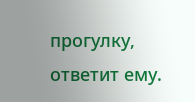прогулку, ответит ему.